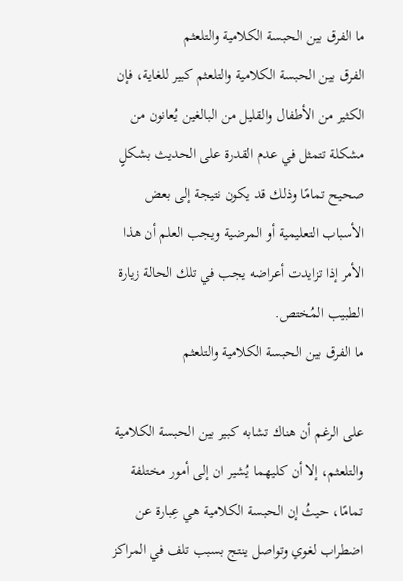ما الفرق بين الحبسة الكلامية والتلعثم
الفرق بين الحبسة الكلامية والتلعثم كبير للغاية، فإن الكثير من الأطفال والقليل من البالغين يُعانون من مشكلة تتمثل في عدم القدرة على الحديث بشكلٍ صحيح تمامًا وذلك قد يكون نتيجة إلى بعض الأسباب التعليمية أو المرضية ويجب العلم أن هذا الأمر إذا تزايدت أعراضه يجب في تلك الحالة زيارة الطبيب المُختص.
ما الفرق بين الحبسة الكلامية والتلعثم

على الرغم أن هناك تشابه كبير بين الحبسة الكلامية والتلعثم، إلا أن كليهما يُشير ان إلى أمور مختلفة تمامًا، حيثُ إن الحبسة الكلامية هي عِبارة عن اضطراب لغوي وتواصل ينتج بسبب تلف في المراكز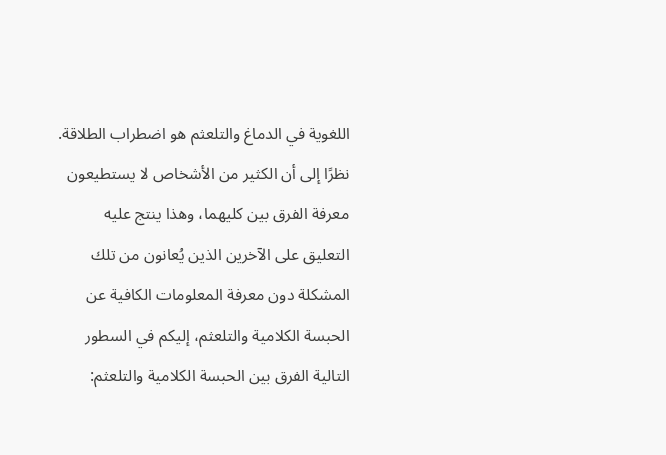اللغوية في الدماغ والتلعثم هو اضطراب الطلاقة.
نظرًا إلى أن الكثير من الأشخاص لا يستطيعون معرفة الفرق بين كليهما، وهذا ينتج عليه التعليق على الآخرين الذين يُعانون من تلك المشكلة دون معرفة المعلومات الكافية عن الحبسة الكلامية والتلعثم، إليكم في السطور التالية الفرق بين الحبسة الكلامية والتلعثم: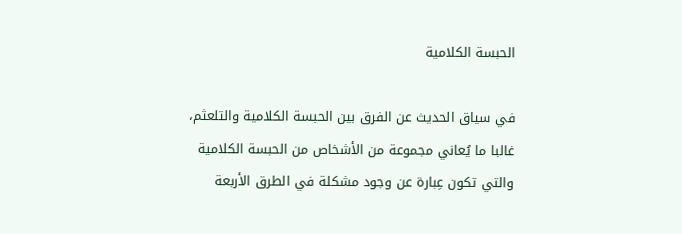الحبسة الكلامية

في سياق الحديث عن الفرق بين الحبسة الكلامية والتلعثم، غالبا ما يُعاني مجموعة من الأشخاص من الحبسة الكلامية والتي تكون عِبارة عن وجود مشكلة في الطرق الأربعة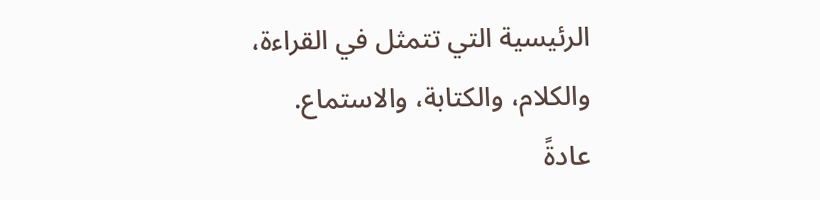الرئيسية التي تتمثل في القراءة، والكلام، والكتابة، والاستماع.
عادةً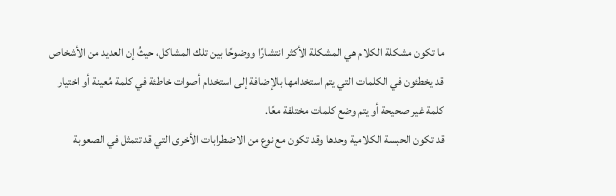ما تكون مشكلة الكلام هي المشكلة الأكثر انتشارًا ووضوحًا بين تلك المشاكل، حيثُ إن العديد من الأشخاص قد يخطئون في الكلمات التي يتم استخدامها بالإضافة إلى استخدام أصوات خاطئة في كلمة مُعينة أو اختيار كلمة غير صحيحة أو يتم وضع كلمات مختلفة معًا.
قد تكون الحبسة الكلامية وحدها وقد تكون مع نوع من الاضطرابات الأخرى التي قد تتمثل في الصعوبة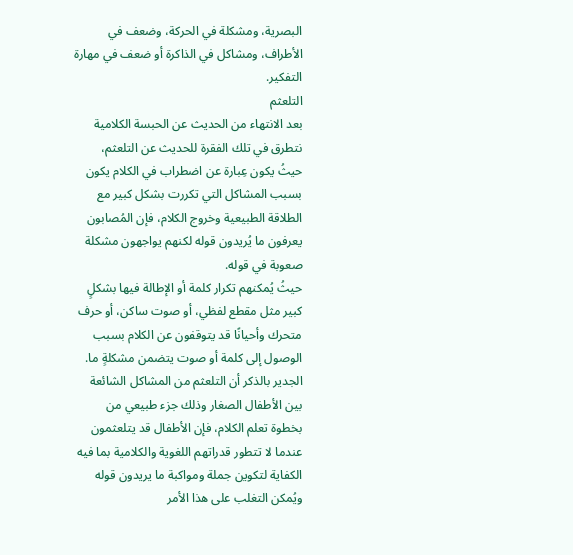البصرية، ومشكلة في الحركة، وضعف في الأطراف، ومشاكل في الذاكرة أو ضعف في مهارة التفكير.
التلعثم
بعد الانتهاء من الحديث عن الحبسة الكلامية نتطرق في تلك الفقرة للحديث عن التلعثم، حيثُ يكون عِبارة عن اضطراب في الكلام يكون بسبب المشاكل التي تكررت بشكل كبير مع الطلاقة الطبيعية وخروج الكلام، فإن المُصابون يعرفون ما يُريدون قوله لكنهم يواجهون مشكلة صعوبة في قوله.
حيثُ يُمكنهم تكرار كلمة أو الإطالة فيها بشكلٍ كبير مثل مقطع لفظي، أو صوت ساكن، أو حرف متحرك وأحيانًا قد يتوقفون عن الكلام بسبب الوصول إلى كلمة أو صوت يتضمن مشكلةٍ ما.
الجدير بالذكر أن التلعثم من المشاكل الشائعة بين الأطفال الصغار وذلك جزء طبيعي من بخطوة تعلم الكلام، فإن الأطفال قد يتلعثمون عندما لا تتطور قدراتهم اللغوية والكلامية بما فيه الكفاية لتكوين جملة ومواكبة ما يريدون قوله ويُمكن التغلب على هذا الأمر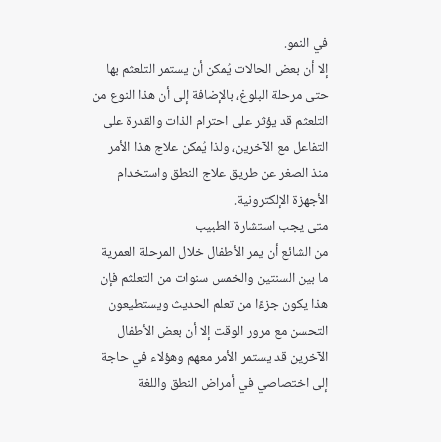في النمو.
إلا أن بعض الحالات يُمكن أن يستمر التلعثم بها حتى مرحلة البلوغ، بالإضافة إلى أن هذا النوع من التلعثم قد يؤثر على احترام الذات والقدرة على التفاعل مع الآخرين، ولذا يُمكن علاج هذا الأمر منذ الصغر عن طريق علاج النطق واستخدام الأجهزة الإلكترونية.
متى يجب استشارة الطبيب
من الشائع أن يمر الأطفال خلال المرحلة العمرية ما بين السنتين والخمس سنوات من التعلثم فإن هذا يكون جزءًا من تعلم الحديث ويستطيعون التحسن مع مرور الوقت إلا أن بعض الأطفال الآخرين قد يستمر الأمر معهم وهؤلاء في حاجة إلى اختصاصي في أمراض النطق واللغة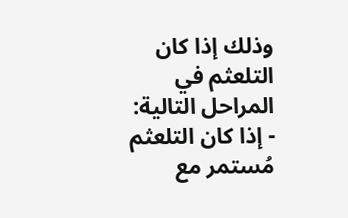وذلك إذا كان التلعثم في المراحل التالية:
- إذا كان التلعثم مُستمر مع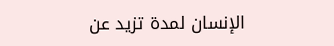الإنسان لمدة تزيد عن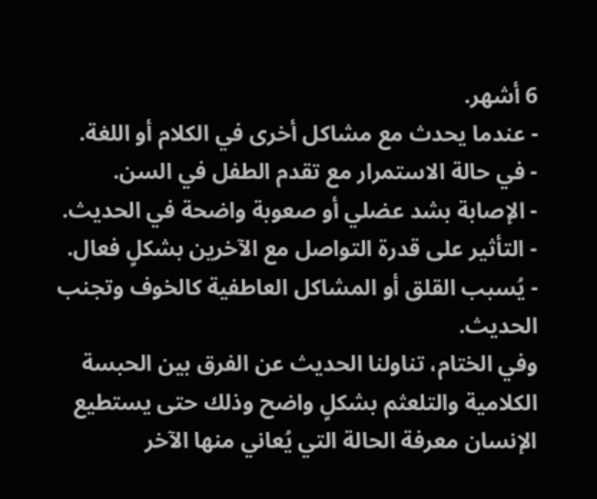6 أشهر.
- عندما يحدث مع مشاكل أخرى في الكلام أو اللغة.
- في حالة الاستمرار مع تقدم الطفل في السن.
- الإصابة بشد عضلي أو صعوبة واضحة في الحديث.
- التأثير على قدرة التواصل مع الآخرين بشكلٍ فعال.
- يُسبب القلق أو المشاكل العاطفية كالخوف وتجنب الحديث.
وفي الختام، تناولنا الحديث عن الفرق بين الحبسة الكلامية والتلعثم بشكلٍ واضح وذلك حتى يستطيع الإنسان معرفة الحالة التي يُعاني منها الآخر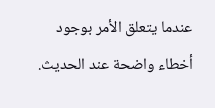عندما يتعلق الأمر بوجود أخطاء واضحة عند الحديث.